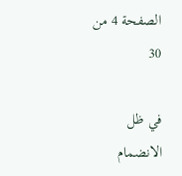الصفحة 4 من 30

في ظل الانضمام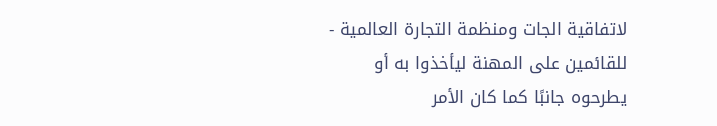لاتفاقية الجات ومنظمة التجارة العالمية - للقائمين على المهنة ليأخذوا به أو يطرحوه جانبًا كما كان الأمر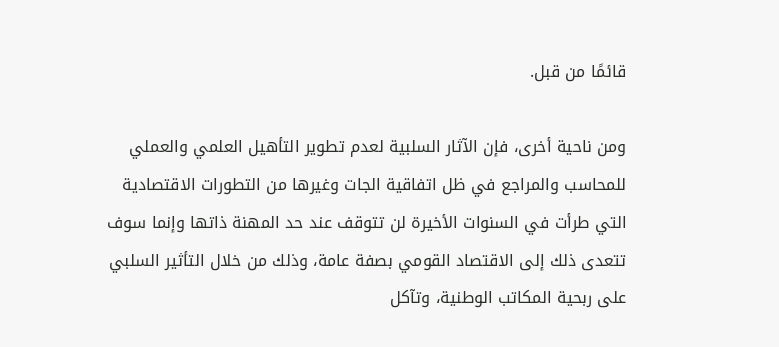قائمًا من قبل.

ومن ناحية أخرى، فإن الآثار السلبية لعدم تطوير التأهيل العلمي والعملي للمحاسب والمراجع في ظل اتفاقية الجات وغيرها من التطورات الاقتصادية التي طرأت في السنوات الأخيرة لن تتوقف عند حد المهنة ذاتها وإنما سوف تتعدى ذلك إلى الاقتصاد القومي بصفة عامة، وذلك من خلال التأثير السلبي على ربحية المكاتب الوطنية، وتآكل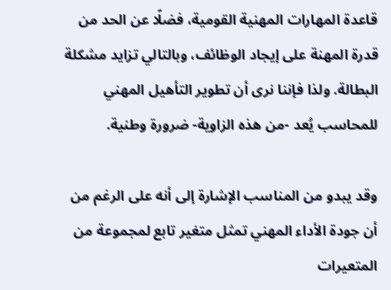قاعدة المهارات المهنية القومية، فضلًا عن الحد من قدرة المهنة على إيجاد الوظائف، وبالتالي تزايد مشكلة البطالة. ولذا فإننا نرى أن تطوير التأهيل المهني للمحاسب يُعد -من هذه الزاوية- ضرورة وطنية.

وقد يبدو من المناسب الإشارة إلى أنه على الرغم من أن جودة الأداء المهني تمثل متغير تابع لمجموعة من المتعيرات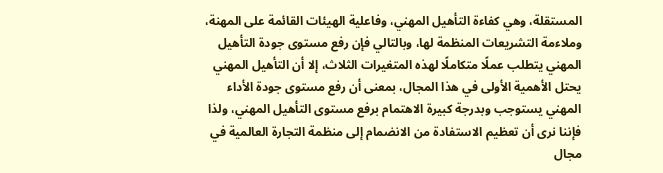المستقلة، وهي كفاءة التأهيل المهني، وفاعلية الهيئات القائمة على المهنة، وملاءمة التشريعات المنظمة لها، وبالتالي فإن رفع مستوى جودة التأهيل المهني يتطلب عملًا متكاملًا لهذه المتغيرات الثلاث، إلا أن التأهيل المهني يحتل الأهمية الأولى في هذا المجال، بمعنى أن رفع مستوى جودة الأداء المهني يستوجب وبدرجة كبيرة الاهتمام برفع مستوى التأهيل المهني، ولذا فإننا نرى أن تعظيم الاستفادة من الانضمام إلى منظمة التجارة العالمية في مجال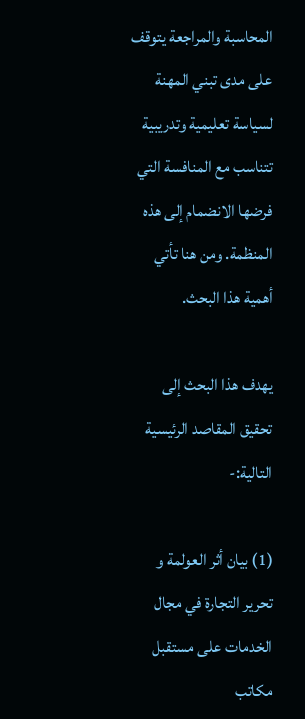المحاسبة والمراجعة يتوقف على مدى تبني المهنة لسياسة تعليمية وتدريبية تتناسب مع المنافسة التي فرضها الانضمام إلى هذه المنظمة. ومن هنا تأتي أهمية هذا البحث.

يهدف هذا البحث إلى تحقيق المقاصد الرئيسية التالية:-

(1) بيان أثر العولمة و تحرير التجارة في مجال الخدمات على مستقبل مكاتب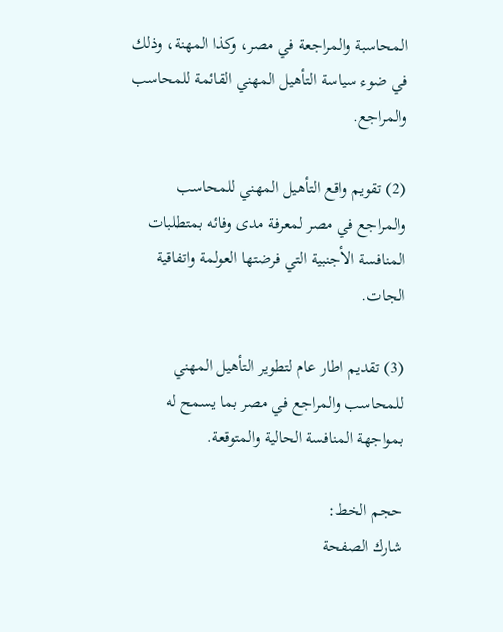المحاسبة والمراجعة في مصر، وكذا المهنة، وذلك في ضوء سياسة التأهيل المهني القائمة للمحاسب والمراجع.

(2) تقويم واقع التأهيل المهني للمحاسب والمراجع في مصر لمعرفة مدى وفائه بمتطلبات المنافسة الأجنبية التي فرضتها العولمة واتفاقية الجات.

(3) تقديم اطار عام لتطوير التأهيل المهني للمحاسب والمراجع في مصر بما يسمح له بمواجهة المنافسة الحالية والمتوقعة.

حجم الخط:
شارك الصفحة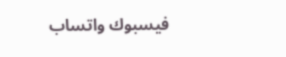فيسبوك واتساب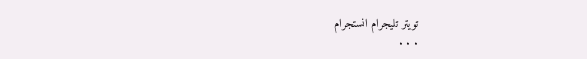تويتر تليجرام انستجرام
. . .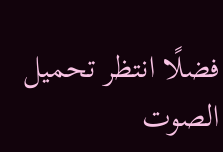فضلًا انتظر تحميل الصوت